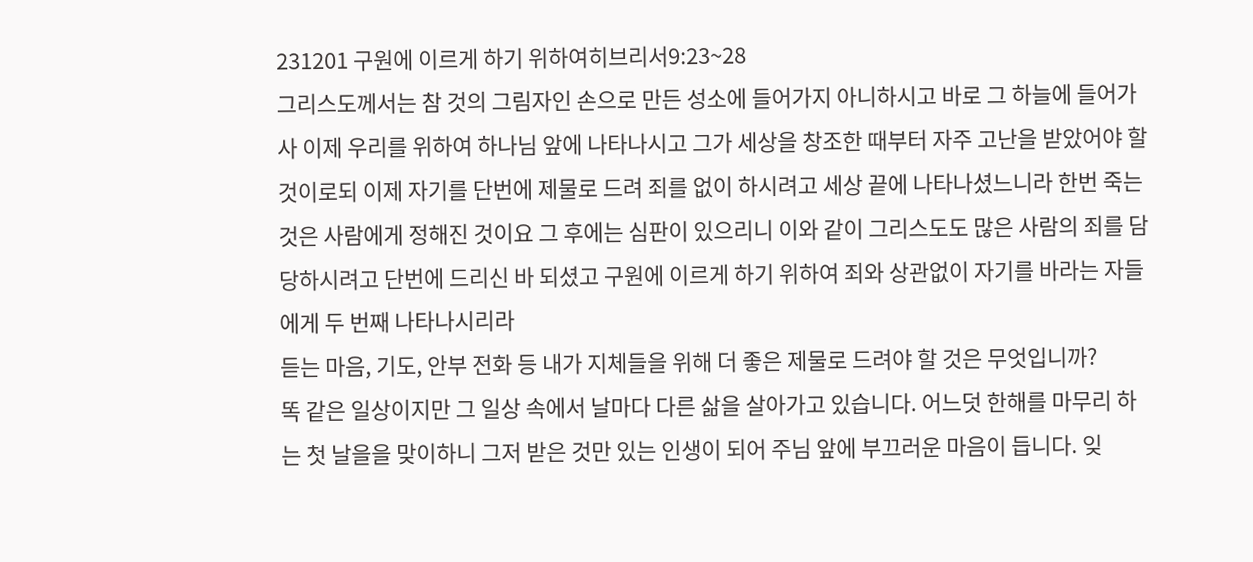231201 구원에 이르게 하기 위하여히브리서9:23~28
그리스도께서는 참 것의 그림자인 손으로 만든 성소에 들어가지 아니하시고 바로 그 하늘에 들어가사 이제 우리를 위하여 하나님 앞에 나타나시고 그가 세상을 창조한 때부터 자주 고난을 받았어야 할 것이로되 이제 자기를 단번에 제물로 드려 죄를 없이 하시려고 세상 끝에 나타나셨느니라 한번 죽는 것은 사람에게 정해진 것이요 그 후에는 심판이 있으리니 이와 같이 그리스도도 많은 사람의 죄를 담당하시려고 단번에 드리신 바 되셨고 구원에 이르게 하기 위하여 죄와 상관없이 자기를 바라는 자들에게 두 번째 나타나시리라
듣는 마음, 기도, 안부 전화 등 내가 지체들을 위해 더 좋은 제물로 드려야 할 것은 무엇입니까?
똑 같은 일상이지만 그 일상 속에서 날마다 다른 삶을 살아가고 있습니다. 어느덧 한해를 마무리 하는 첫 날을을 맞이하니 그저 받은 것만 있는 인생이 되어 주님 앞에 부끄러운 마음이 듭니다. 잊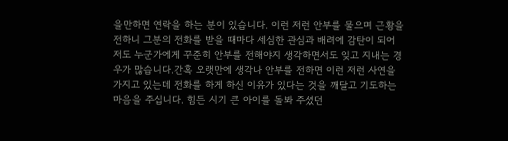을만하면 연락을 하는 분이 있습니다. 이런 저런 안부를 물으며 근황을 전하니 그분의 전화를 받을 때마다 세심한 관심과 배려에 감탄이 되어 저도 누군가에게 꾸준히 안부를 전해야지 생각하면서도 잊고 지내는 경우가 많습니다.간혹 오랫만에 생각나 안부를 전하면 이런 저런 사연을 가지고 있는데 전화를 하게 하신 이유가 있다는 것을 깨달고 기도하는 마음을 주십니다. 힘든 시기 큰 아이를 돌봐 주셨던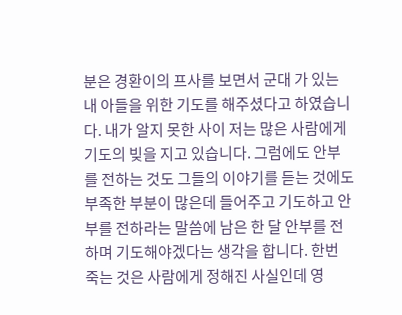분은 경환이의 프사를 보면서 군대 가 있는 내 아들을 위한 기도를 해주셨다고 하였습니다. 내가 알지 못한 사이 저는 많은 사람에게 기도의 빚을 지고 있습니다. 그럼에도 안부를 전하는 것도 그들의 이야기를 듣는 것에도 부족한 부분이 많은데 들어주고 기도하고 안부를 전하라는 말씀에 남은 한 달 안부를 전하며 기도해야겠다는 생각을 합니다. 한번 죽는 것은 사람에게 정해진 사실인데 영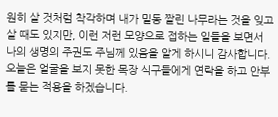원히 살 것처럼 착각하며 내가 밑동 짤린 나무라는 것을 잊고 살 때도 있지만, 이런 저런 모양으로 접하는 일들을 보면서 나의 생명의 주권도 주님께 있음을 알게 하시니 감사합니다. 오늘은 얼굴을 보지 못한 목장 식구들에게 연락을 하고 안부를 묻는 적용을 하겠습니다.